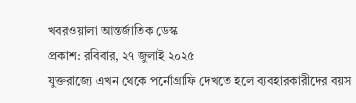খবরওয়ালা আন্তর্জাতিক ডেস্ক
প্রকাশ: রবিবার, ২৭ জুলাই ২০২৫
যুক্তরাজ্যে এখন থেকে পর্নোগ্রাফি দেখতে হলে ব্যবহারকারীদের বয়স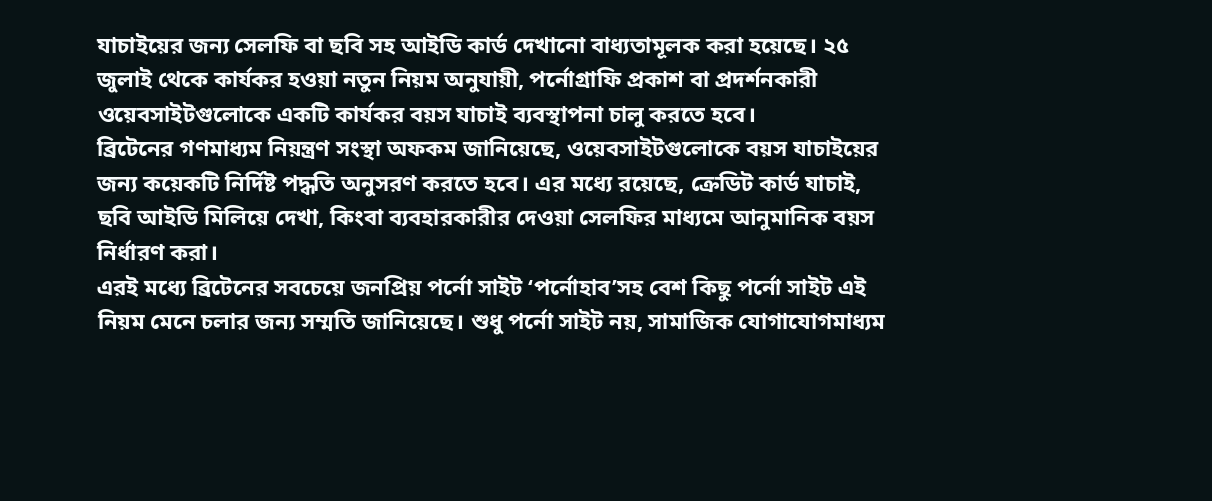যাচাইয়ের জন্য সেলফি বা ছবি সহ আইডি কার্ড দেখানো বাধ্যতামূলক করা হয়েছে। ২৫ জুলাই থেকে কার্যকর হওয়া নতুন নিয়ম অনুযায়ী, পর্নোগ্রাফি প্রকাশ বা প্রদর্শনকারী ওয়েবসাইটগুলোকে একটি কার্যকর বয়স যাচাই ব্যবস্থাপনা চালু করতে হবে।
ব্রিটেনের গণমাধ্যম নিয়ন্ত্রণ সংস্থা অফকম জানিয়েছে, ওয়েবসাইটগুলোকে বয়স যাচাইয়ের জন্য কয়েকটি নির্দিষ্ট পদ্ধতি অনুসরণ করতে হবে। এর মধ্যে রয়েছে, ক্রেডিট কার্ড যাচাই, ছবি আইডি মিলিয়ে দেখা, কিংবা ব্যবহারকারীর দেওয়া সেলফির মাধ্যমে আনুমানিক বয়স নির্ধারণ করা।
এরই মধ্যে ব্রিটেনের সবচেয়ে জনপ্রিয় পর্নো সাইট ‘পর্নোহাব’সহ বেশ কিছু পর্নো সাইট এই নিয়ম মেনে চলার জন্য সম্মতি জানিয়েছে। শুধু পর্নো সাইট নয়, সামাজিক যোগাযোগমাধ্যম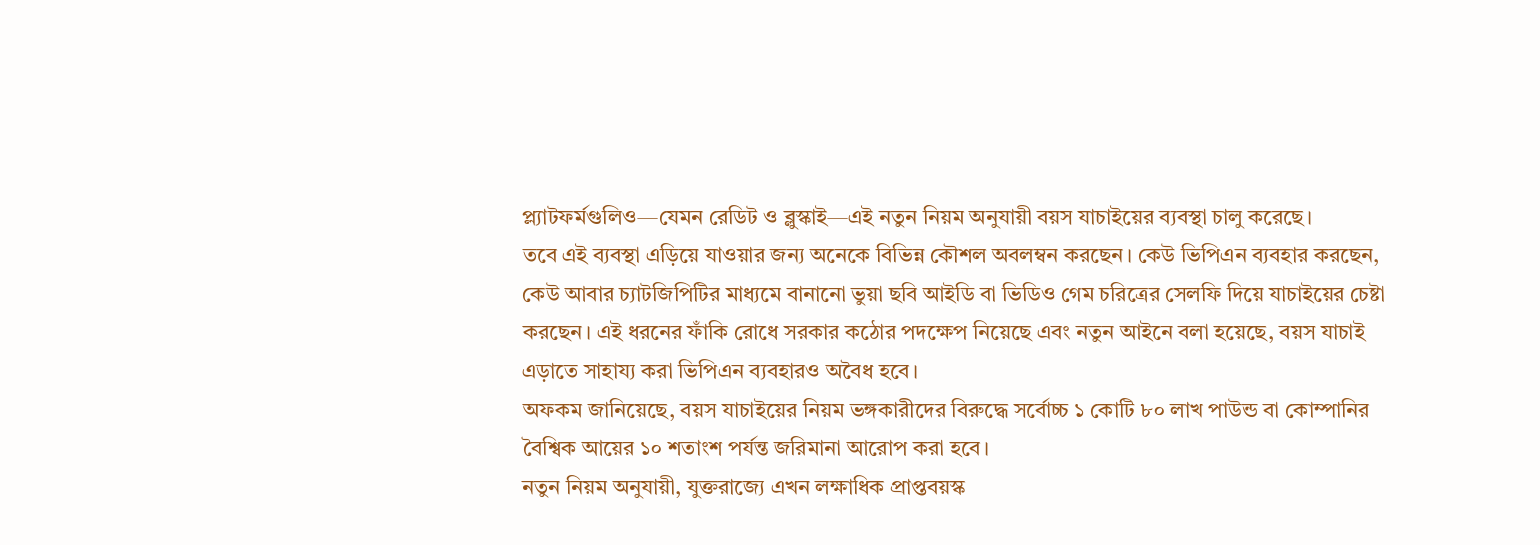প্ল্যাটফর্মগুলিও—যেমন রেডিট ও ব্লুস্কাই—এই নতুন নিয়ম অনুযায়ী বয়স যাচাইয়ের ব্যবস্থা চালু করেছে।
তবে এই ব্যবস্থা এড়িয়ে যাওয়ার জন্য অনেকে বিভিন্ন কৌশল অবলম্বন করছেন। কেউ ভিপিএন ব্যবহার করছেন, কেউ আবার চ্যাটজিপিটির মাধ্যমে বানানো ভুয়া ছবি আইডি বা ভিডিও গেম চরিত্রের সেলফি দিয়ে যাচাইয়ের চেষ্টা করছেন। এই ধরনের ফাঁকি রোধে সরকার কঠোর পদক্ষেপ নিয়েছে এবং নতুন আইনে বলা হয়েছে, বয়স যাচাই এড়াতে সাহায্য করা ভিপিএন ব্যবহারও অবৈধ হবে।
অফকম জানিয়েছে, বয়স যাচাইয়ের নিয়ম ভঙ্গকারীদের বিরুদ্ধে সর্বোচ্চ ১ কোটি ৮০ লাখ পাউন্ড বা কোম্পানির বৈশ্বিক আয়ের ১০ শতাংশ পর্যন্ত জরিমানা আরোপ করা হবে।
নতুন নিয়ম অনুযায়ী, যুক্তরাজ্যে এখন লক্ষাধিক প্রাপ্তবয়স্ক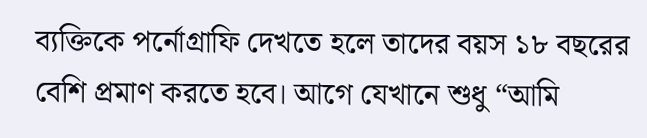ব্যক্তিকে পর্নোগ্রাফি দেখতে হলে তাদের বয়স ১৮ বছরের বেশি প্রমাণ করতে হবে। আগে যেখানে শুধু “আমি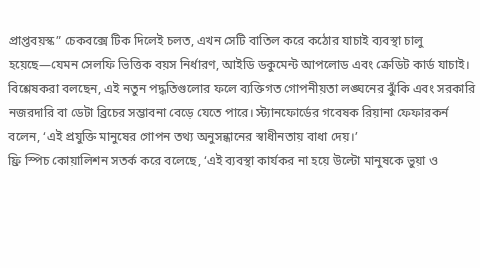প্রাপ্তবয়স্ক” চেকবক্সে টিক দিলেই চলত, এখন সেটি বাতিল করে কঠোর যাচাই ব্যবস্থা চালু হয়েছে—যেমন সেলফি ভিত্তিক বয়স নির্ধারণ, আইডি ডকুমেন্ট আপলোড এবং ক্রেডিট কার্ড যাচাই।
বিশ্লেষকরা বলছেন, এই নতুন পদ্ধতিগুলোর ফলে ব্যক্তিগত গোপনীয়তা লঙ্ঘনের ঝুঁকি এবং সরকারি নজরদারি বা ডেটা ব্রিচের সম্ভাবনা বেড়ে যেতে পারে। স্ট্যানফোর্ডের গবেষক রিয়ানা ফেফারকর্ন বলেন, ‘এই প্রযুক্তি মানুষের গোপন তথ্য অনুসন্ধানের স্বাধীনতায় বাধা দেয়।’
ফ্রি স্পিচ কোয়ালিশন সতর্ক করে বলেছে, ‘এই ব্যবস্থা কার্যকর না হয়ে উল্টো মানুষকে ভুয়া ও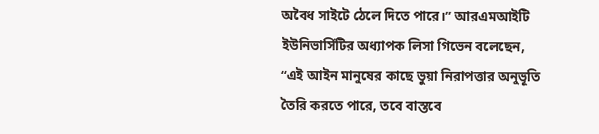অবৈধ সাইটে ঠেলে দিতে পারে।” আরএমআইটি ইউনিভার্সিটির অধ্যাপক লিসা গিভেন বলেছেন, “এই আইন মানুষের কাছে ভুয়া নিরাপত্তার অনুভূতি তৈরি করতে পারে, তবে বাস্তবে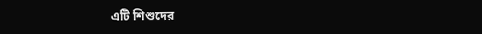এটি শিশুদের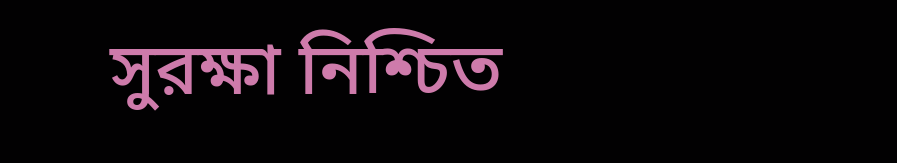সুরক্ষা নিশ্চিত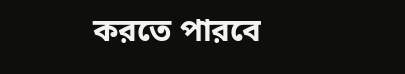করতে পারবে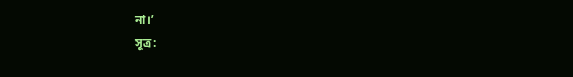না।’
সূত্র: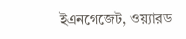ইএনগেজেট, ওয়্যারড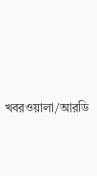খবরওয়ালা/আরডি